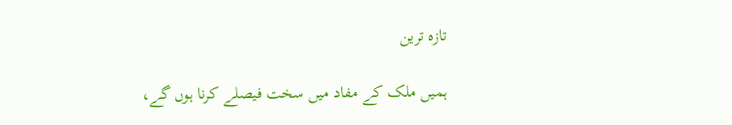تازہ ترین

ہمیں ملک کے مفاد میں سخت فیصلے کرنا ہوں گے،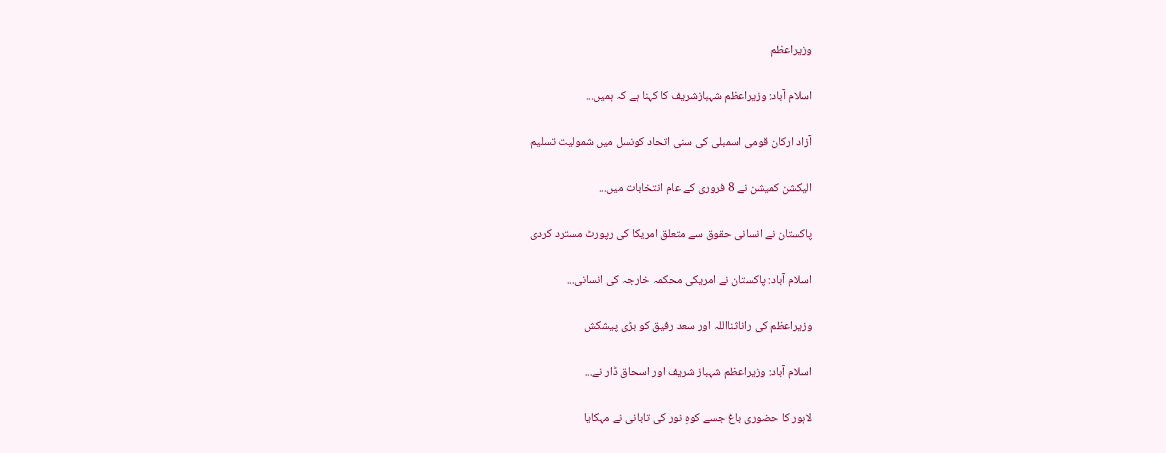وزیراعظم

اسلام آباد: وزیراعظم شہبازشریف کا کہنا ہے کہ ہمیں...

آزاد ارکان قومی اسمبلی کی سنی اتحاد کونسل میں شمولیت تسلیم

الیکشن کمیشن نے 8 فروری کے عام انتخابات میں...

پاکستان نے انسانی حقوق سے متعلق امریکا کی رپورٹ مسترد کردی

اسلام آباد: پاکستان نے امریکی محکمہ خارجہ کی انسانی...

وزیراعظم کی راناثنااللہ اور سعد رفیق کو بڑی پیشکش

اسلام آباد: وزیراعظم شہباز شریف اور اسحاق ڈار نے...

لاہور کا حضوری باغ جسے کوہِ نور کی تابانی نے مہکایا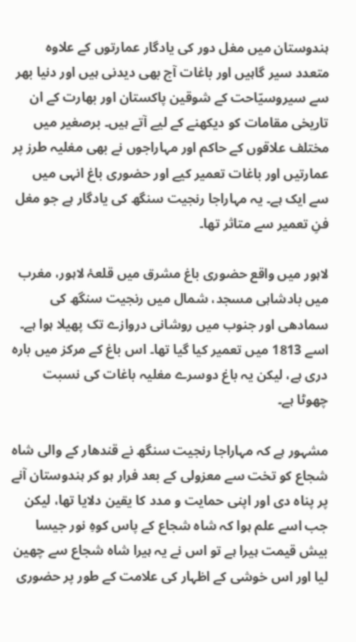ہندوستان میں‌ مغل دور کی یادگار عمارتوں کے علاوہ متعدد سیر گاہیں‌ اور باغات آج بھی دیدنی ہیں اور دنیا بھر سے سیروسیّاحت کے شوقین پاکستان اور بھارت کے ان تاریخی مقامات کو دیکھنے کے لیے آتے ہیں۔ برصغیر میں مختلف علاقوں‌ کے حاکم اور مہاراجوں‌ نے بھی مغلیہ طرز پر عمارتیں اور باغات تعمیر کیے اور حضوری باغ انہی میں‌ سے ایک ہے۔ یہ مہاراجا رنجیت سنگھ کی یادگار ہے جو مغل فنِ تعمیر سے متاثر تھا۔

لاہور میں واقع حضوری باغ مشرق میں قلعۂ لاہور، مغرب میں بادشاہی مسجد، شمال میں رنجیت سنگھ کی سمادھی اور جنوب میں روشانی دروازے تک پھیلا ہوا ہے۔ اسے 1813 میں‌ تعمیر کیا گیا تھا۔ اس باغ کے مرکز میں بارہ دری ہے، لیکن یہ باغ دوسرے مغلیہ باغات کی نسبت چھوٹا ہے۔

مشہور ہے کہ مہاراجا رنجیت سنگھ نے قندھار کے والی شاہ شجاع کو تخت سے معزولی کے بعد فرار ہو کر ہندوستان آنے پر پناہ دی اور اپنی حمایت و مدد کا یقین دلایا تھا، لیکن جب اسے علم ہوا کہ شاہ شجاع کے پاس کوہِ نور جیسا بیش قیمت ہیرا ہے تو اس نے یہ ہیرا شاہ شجاع سے چھین لیا اور اس خوشی کے اظہار کی علامت کے طور پر حضوری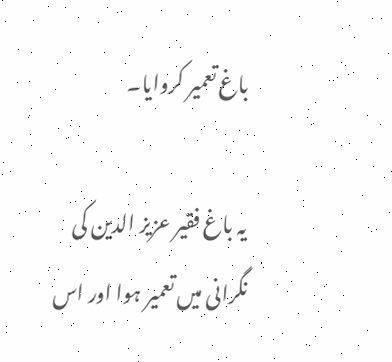باغ تعمیر کروایا۔

یہ باغ فقیر عزیز الدین کی نگرانی میں تعمیر ہوا اور اس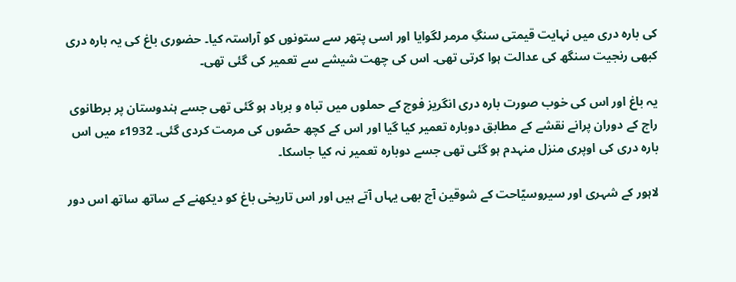کی بارہ دری میں نہایت قیمتی سنگِ مرمر لگوایا اور اسی پتھر سے ستونوں‌ کو آراستہ کیا۔ حضوری باغ کی یہ بارہ دری کبھی رنجیت سنگھ کی عدالت ہوا کرتی تھی۔ اس کی چھت شیشے سے تعمیر کی گئی تھی۔

یہ باغ اور اس کی خوب صورت بارہ دری انگریز فوج کے حملوں میں تباہ و برباد ہو گئی تھی جسے ہندوستان پر برطانوی راج کے دوران پرانے نقشے کے مطابق دوبارہ تعمیر کیا گیا اور اس کے کچھ حصّوں کی مرمت کردی گئی۔ 1932ء میں اس بارہ دری کی اوپری منزل منہدم ہو گئی تھی جسے دوبارہ تعمیر نہ کیا جاسکا۔

لاہور کے شہری اور سیروسیّاحت کے شوقین آج بھی یہاں آتے ہیں‌ اور اس تاریخی باغ کو دیکھنے کے ساتھ ساتھ اس دور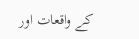کے واقعات اور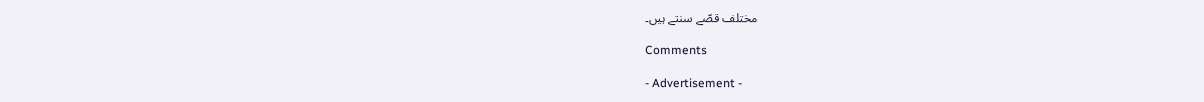مختلف قصّے سنتے ہیں‌۔

Comments

- Advertisement -